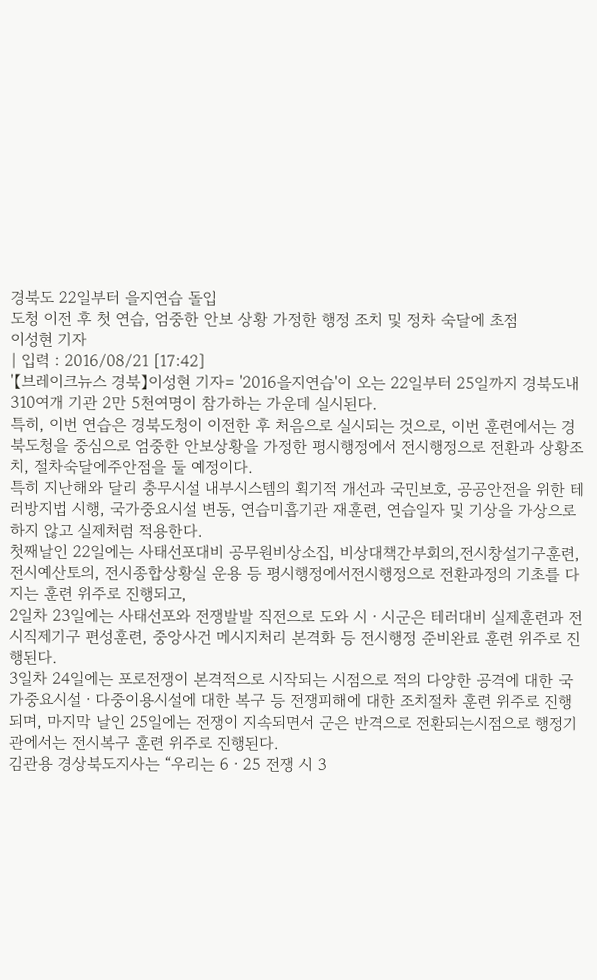경북도 22일부터 을지연습 돌입
도청 이전 후 첫 연습, 엄중한 안보 상황 가정한 행정 조치 및 정차 숙달에 초점
이성현 기자
| 입력 : 2016/08/21 [17:42]
'【브레이크뉴스 경북】이성현 기자= '2016을지연습'이 오는 22일부터 25일까지 경북도내 310여개 기관 2만 5천여명이 참가하는 가운데 실시된다.
특히, 이번 연습은 경북도청이 이전한 후 처음으로 실시되는 것으로, 이번 훈련에서는 경북도청을 중심으로 엄중한 안보상황을 가정한 평시행정에서 전시행정으로 전환과 상황조치, 절차숙달에주안점을 둘 예정이다.
특히 지난해와 달리 충무시설 내부시스템의 획기적 개선과 국민보호, 공공안전을 위한 테러방지법 시행, 국가중요시설 변동, 연습미흡기관 재훈련, 연습일자 및 기상을 가상으로 하지 않고 실제처럼 적용한다.
첫째날인 22일에는 사태선포대비 공무원비상소집, 비상대책간부회의,전시창설기구훈련, 전시예산토의, 전시종합상황실 운용 등 평시행정에서전시행정으로 전환과정의 기초를 다지는 훈련 위주로 진행되고,
2일차 23일에는 사태선포와 전쟁발발 직전으로 도와 시ㆍ시군은 테러대비 실제훈련과 전시직제기구 편성훈련, 중앙사건 메시지처리 본격화 등 전시행정 준비완료 훈련 위주로 진행된다.
3일차 24일에는 포로전쟁이 본격적으로 시작되는 시점으로 적의 다양한 공격에 대한 국가중요시설ㆍ다중이용시설에 대한 복구 등 전쟁피해에 대한 조치절차 훈련 위주로 진행되며, 마지막 날인 25일에는 전쟁이 지속되면서 군은 반격으로 전환되는시점으로 행정기관에서는 전시복구 훈련 위주로 진행된다.
김관용 경상북도지사는 “우리는 6ㆍ25 전쟁 시 3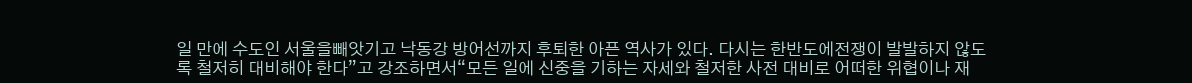일 만에 수도인 서울을빼앗기고 낙동강 방어선까지 후퇴한 아픈 역사가 있다. 다시는 한반도에전쟁이 발발하지 않도록 철저히 대비해야 한다”고 강조하면서“모든 일에 신중을 기하는 자세와 철저한 사전 대비로 어떠한 위협이나 재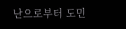난으로부터 도민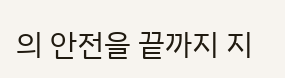의 안전을 끝까지 지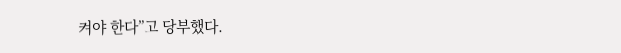켜야 한다”고 당부했다.